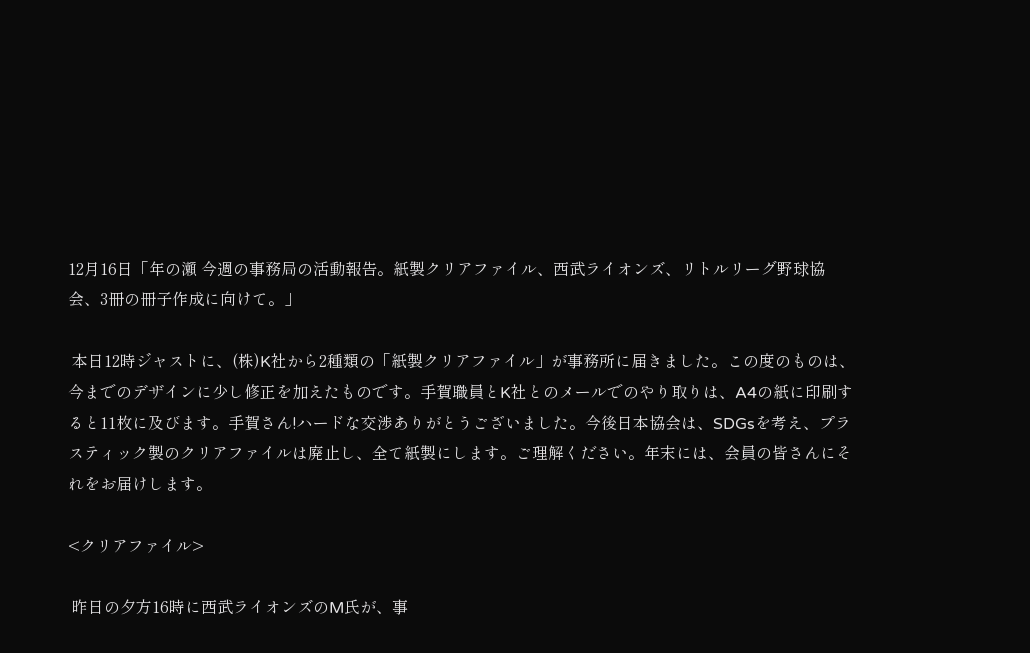12月16日「年の瀬 今週の事務局の活動報告。紙製クリアファイル、西武ライオンズ、リトルリーグ野球協会、3冊の冊子作成に向けて。」

 本日12時ジャストに、(株)K社から2種類の「紙製クリアファイル」が事務所に届きました。この度のものは、今までのデザインに少し修正を加えたものです。手賀職員とK社とのメールでのやり取りは、A4の紙に印刷すると11枚に及びます。手賀さん!ハードな交渉ありがとうございました。今後日本協会は、SDGsを考え、プラスティック製のクリアファイルは廃止し、全て紙製にします。ご理解ください。年末には、会員の皆さんにそれをお届けします。

<クリアファイル>

 昨日の夕方16時に西武ライオンズのM氏が、事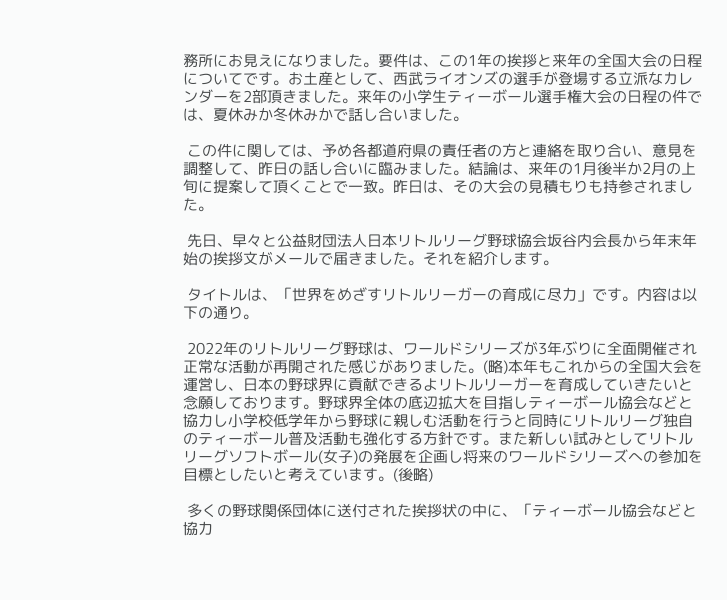務所にお見えになりました。要件は、この1年の挨拶と来年の全国大会の日程についてです。お土産として、西武ライオンズの選手が登場する立派なカレンダーを2部頂きました。来年の小学生ティーボール選手権大会の日程の件では、夏休みか冬休みかで話し合いました。

 この件に関しては、予め各都道府県の責任者の方と連絡を取り合い、意見を調整して、昨日の話し合いに臨みました。結論は、来年の1月後半か2月の上旬に提案して頂くことで一致。昨日は、その大会の見積もりも持参されました。

 先日、早々と公益財団法人日本リトルリーグ野球協会坂谷内会長から年末年始の挨拶文がメールで届きました。それを紹介します。

 タイトルは、「世界をめざすリトルリーガーの育成に尽力」です。内容は以下の通り。

 2022年のリトルリーグ野球は、ワールドシリーズが3年ぶりに全面開催され正常な活動が再開された感じがありました。(略)本年もこれからの全国大会を運営し、日本の野球界に貢献できるよリトルリーガーを育成していきたいと念願しております。野球界全体の底辺拡大を目指しティーボール協会などと協力し小学校低学年から野球に親しむ活動を行うと同時にリトルリーグ独自のティーボール普及活動も強化する方針です。また新しい試みとしてリトルリーグソフトボール(女子)の発展を企画し将来のワールドシリーズへの参加を目標としたいと考えています。(後略)

 多くの野球関係団体に送付された挨拶状の中に、「ティーボール協会などと協力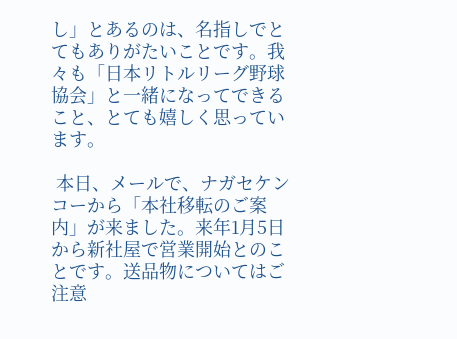し」とあるのは、名指しでとてもありがたいことです。我々も「日本リトルリーグ野球協会」と一緒になってできること、とても嬉しく思っています。

 本日、メールで、ナガセケンコーから「本社移転のご案内」が来ました。来年1月5日から新社屋で営業開始とのことです。送品物についてはご注意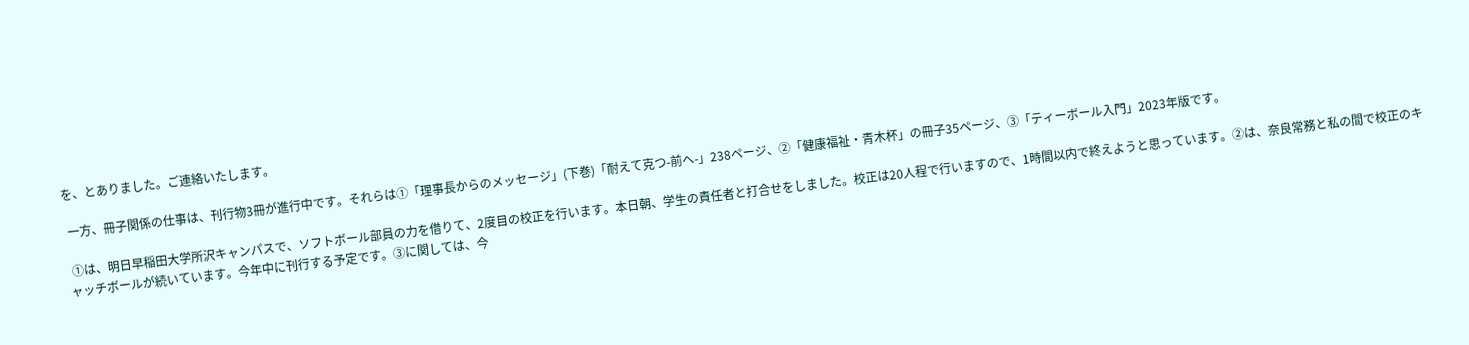を、とありました。ご連絡いたします。

 一方、冊子関係の仕事は、刊行物3冊が進行中です。それらは①「理事長からのメッセージ」(下巻)「耐えて克つ-前へ-」238ページ、②「健康福祉・青木杯」の冊子35ページ、③「ティーボール入門」2023年版です。

 ①は、明日早稲田大学所沢キャンパスで、ソフトボール部員の力を借りて、2度目の校正を行います。本日朝、学生の責任者と打合せをしました。校正は20人程で行いますので、1時間以内で終えようと思っています。②は、奈良常務と私の間で校正のキャッチボールが続いています。今年中に刊行する予定です。③に関しては、今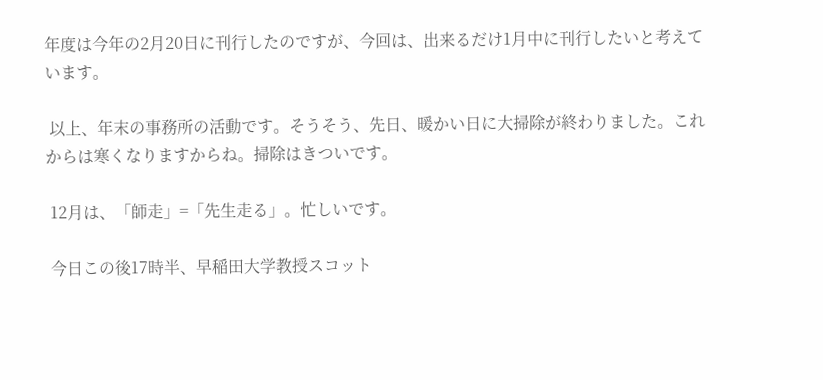年度は今年の2月20日に刊行したのですが、今回は、出来るだけ1月中に刊行したいと考えています。

 以上、年末の事務所の活動です。そうそう、先日、暖かい日に大掃除が終わりました。これからは寒くなりますからね。掃除はきついです。

 12月は、「師走」=「先生走る」。忙しいです。

 今日この後17時半、早稲田大学教授スコット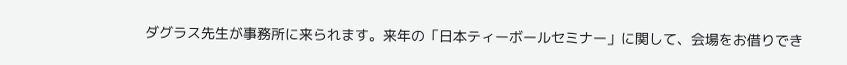ダグラス先生が事務所に来られます。来年の「日本ティーボールセミナー」に関して、会場をお借りでき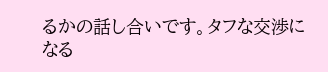るかの話し合いです。タフな交渉になる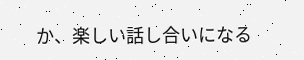か、楽しい話し合いになる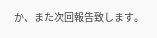か、また次回報告致します。